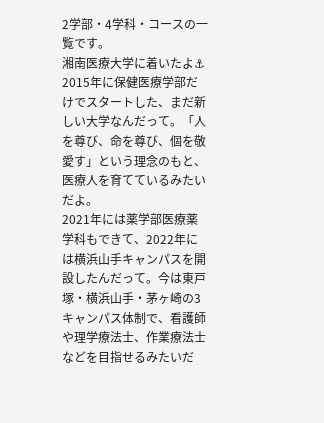2学部・4学科・コースの一覧です。
湘南医療大学に着いたよ⚓ 2015年に保健医療学部だけでスタートした、まだ新しい大学なんだって。「人を尊び、命を尊び、個を敬愛す」という理念のもと、医療人を育てているみたいだよ。
2021年には薬学部医療薬学科もできて、2022年には横浜山手キャンパスを開設したんだって。今は東戸塚・横浜山手・茅ヶ崎の3キャンパス体制で、看護師や理学療法士、作業療法士などを目指せるみたいだ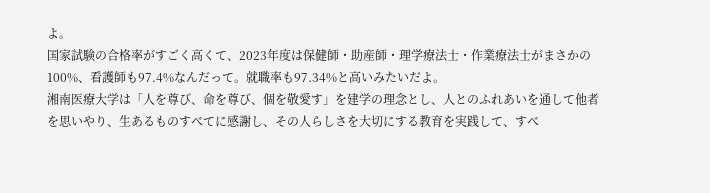よ。
国家試験の合格率がすごく高くて、2023年度は保健師・助産師・理学療法士・作業療法士がまさかの100%、看護師も97.4%なんだって。就職率も97.34%と高いみたいだよ。
湘南医療大学は「人を尊び、命を尊び、個を敬愛す」を建学の理念とし、人とのふれあいを通して他者を思いやり、生あるものすべてに感謝し、その人らしさを大切にする教育を実践して、すべ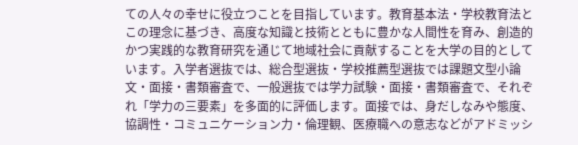ての人々の幸せに役立つことを目指しています。教育基本法・学校教育法とこの理念に基づき、高度な知識と技術とともに豊かな人間性を育み、創造的かつ実践的な教育研究を通じて地域社会に貢献することを大学の目的としています。入学者選抜では、総合型選抜・学校推薦型選抜では課題文型小論文・面接・書類審査で、一般選抜では学力試験・面接・書類審査で、それぞれ「学力の三要素」を多面的に評価します。面接では、身だしなみや態度、協調性・コミュニケーション力・倫理観、医療職への意志などがアドミッシ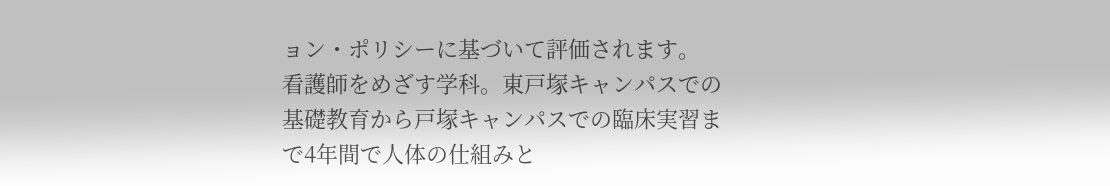ョン・ポリシーに基づいて評価されます。
看護師をめざす学科。東戸塚キャンパスでの基礎教育から戸塚キャンパスでの臨床実習まで4年間で人体の仕組みと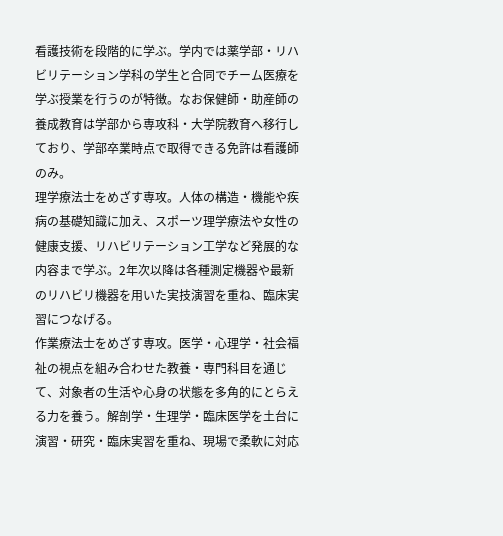看護技術を段階的に学ぶ。学内では薬学部・リハビリテーション学科の学生と合同でチーム医療を学ぶ授業を行うのが特徴。なお保健師・助産師の養成教育は学部から専攻科・大学院教育へ移行しており、学部卒業時点で取得できる免許は看護師のみ。
理学療法士をめざす専攻。人体の構造・機能や疾病の基礎知識に加え、スポーツ理学療法や女性の健康支援、リハビリテーション工学など発展的な内容まで学ぶ。2年次以降は各種測定機器や最新のリハビリ機器を用いた実技演習を重ね、臨床実習につなげる。
作業療法士をめざす専攻。医学・心理学・社会福祉の視点を組み合わせた教養・専門科目を通じて、対象者の生活や心身の状態を多角的にとらえる力を養う。解剖学・生理学・臨床医学を土台に演習・研究・臨床実習を重ね、現場で柔軟に対応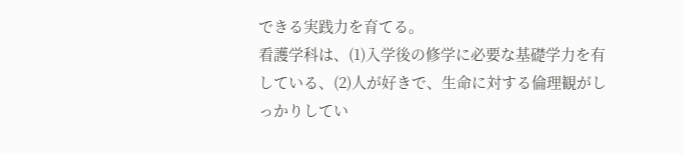できる実践力を育てる。
看護学科は、(1)入学後の修学に必要な基礎学力を有している、(2)人が好きで、生命に対する倫理観がしっかりしてい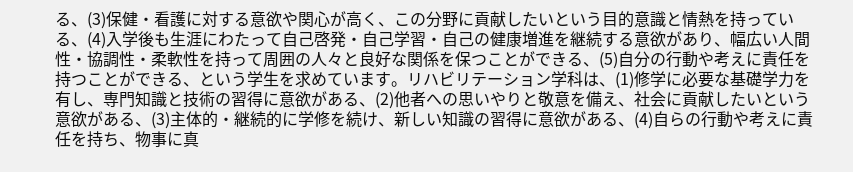る、(3)保健・看護に対する意欲や関心が高く、この分野に貢献したいという目的意識と情熱を持っている、(4)入学後も生涯にわたって自己啓発・自己学習・自己の健康増進を継続する意欲があり、幅広い人間性・協調性・柔軟性を持って周囲の人々と良好な関係を保つことができる、(5)自分の行動や考えに責任を持つことができる、という学生を求めています。リハビリテーション学科は、(1)修学に必要な基礎学力を有し、専門知識と技術の習得に意欲がある、(2)他者への思いやりと敬意を備え、社会に貢献したいという意欲がある、(3)主体的・継続的に学修を続け、新しい知識の習得に意欲がある、(4)自らの行動や考えに責任を持ち、物事に真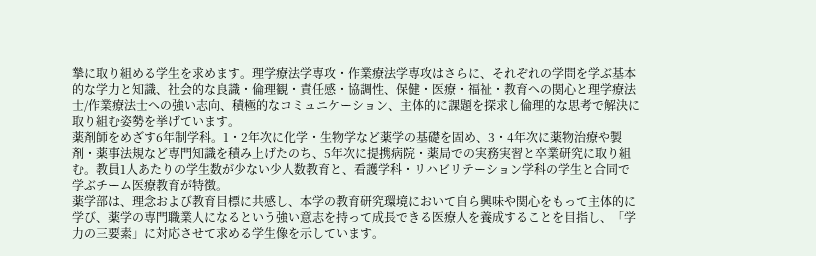摯に取り組める学生を求めます。理学療法学専攻・作業療法学専攻はさらに、それぞれの学問を学ぶ基本的な学力と知識、社会的な良識・倫理観・責任感・協調性、保健・医療・福祉・教育への関心と理学療法士/作業療法士への強い志向、積極的なコミュニケーション、主体的に課題を探求し倫理的な思考で解決に取り組む姿勢を挙げています。
薬剤師をめざす6年制学科。1・2年次に化学・生物学など薬学の基礎を固め、3・4年次に薬物治療や製剤・薬事法規など専門知識を積み上げたのち、5年次に提携病院・薬局での実務実習と卒業研究に取り組む。教員1人あたりの学生数が少ない少人数教育と、看護学科・リハビリテーション学科の学生と合同で学ぶチーム医療教育が特徴。
薬学部は、理念および教育目標に共感し、本学の教育研究環境において自ら興味や関心をもって主体的に学び、薬学の専門職業人になるという強い意志を持って成長できる医療人を養成することを目指し、「学力の三要素」に対応させて求める学生像を示しています。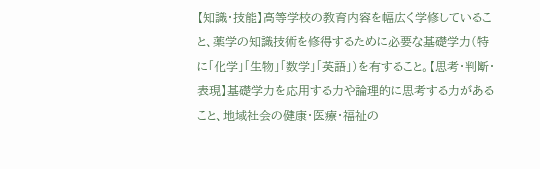【知識・技能】高等学校の教育内容を幅広く学修していること、薬学の知識技術を修得するために必要な基礎学力(特に「化学」「生物」「数学」「英語」)を有すること。【思考・判断・表現】基礎学力を応用する力や論理的に思考する力があること、地域社会の健康・医療・福祉の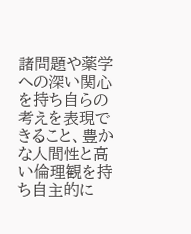諸問題や薬学への深い関心を持ち自らの考えを表現できること、豊かな人間性と高い倫理観を持ち自主的に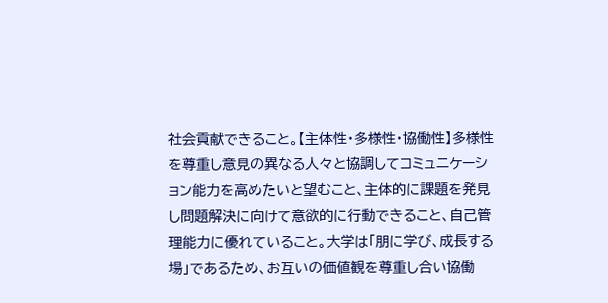社会貢献できること。【主体性・多様性・協働性】多様性を尊重し意見の異なる人々と協調してコミュニケーション能力を高めたいと望むこと、主体的に課題を発見し問題解決に向けて意欲的に行動できること、自己管理能力に優れていること。大学は「朋に学び、成長する場」であるため、お互いの価値観を尊重し合い協働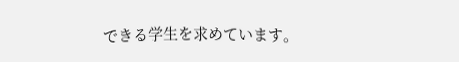できる学生を求めています。